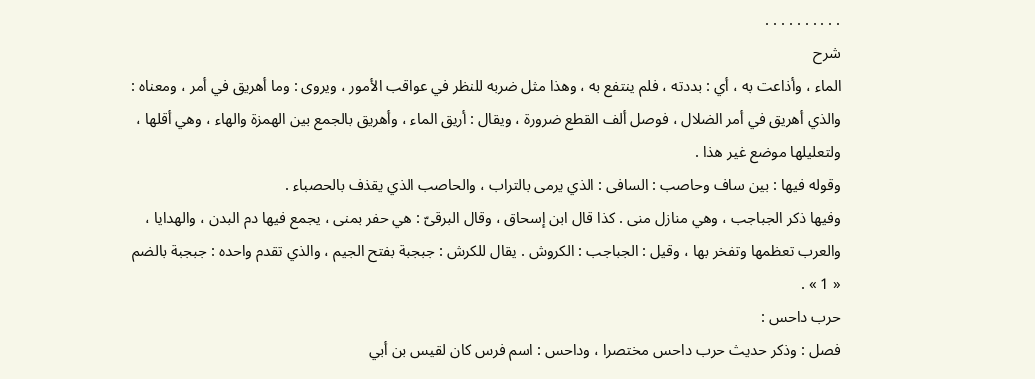. . . . . . . . . .
شرح
الماء ، وأذاعت به ، أي : بددته ، فلم ينتفع به ، وهذا مثل ضربه للنظر في عواقب الأمور ، ويروى : وما أهريق في أمر ، ومعناه : والذي أهريق في أمر الضلال ، فوصل ألف القطع ضرورة ، ويقال : أريق الماء ، وأهريق بالجمع بين الهمزة والهاء ، وهي أقلها ، ولتعليلها موضع غير هذا .
وقوله فيها : بين ساف وحاصب : السافى : الذي يرمى بالتراب ، والحاصب الذي يقذف بالحصباء .
وفيها ذكر الجباجب ، وهي منازل منى . كذا قال ابن إسحاق ، وقال البرقىّ : هي حفر بمنى ، يجمع فيها دم البدن ، والهدايا ، والعرب تعظمها وتفخر بها ، وقيل : الجباجب : الكروش . يقال للكرش : جبجبة بفتح الجيم ، والذي تقدم واحده : جبجبة بالضم « 1 » .
حرب داحس :
فصل : وذكر حديث حرب داحس مختصرا ، وداحس : اسم فرس كان لقيس بن أبي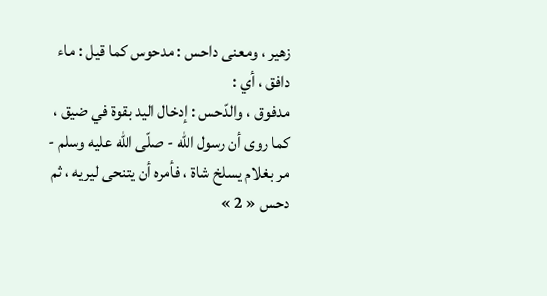زهير ، ومعنى داحس : مدحوس كما قيل : ماء دافق ، أي :
مدفوق ، والدّحس : إدخال اليد بقوة في ضيق ، كما روى أن رسول اللّه - صلّى اللّه عليه وسلم - مر بغلام يسلخ شاة ، فأمره أن يتنحى ليريه ، ثم دحس « 2 »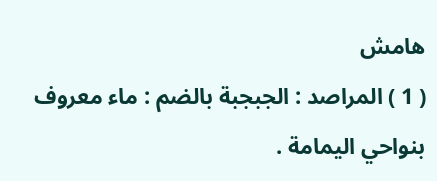هامش
( 1 ) المراصد : الجبجبة بالضم : ماء معروف بنواحي اليمامة .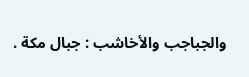والجباجب والأخاشب : جبال مكة .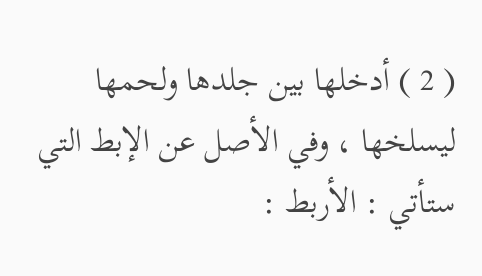( 2 ) أدخلها بين جلدها ولحمها ليسلخها ، وفي الأصل عن الإبط التي ستأتي : الأربط :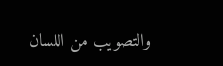والتصويب من اللسان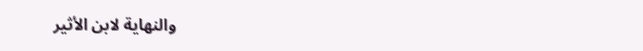والنهاية لابن الأثير